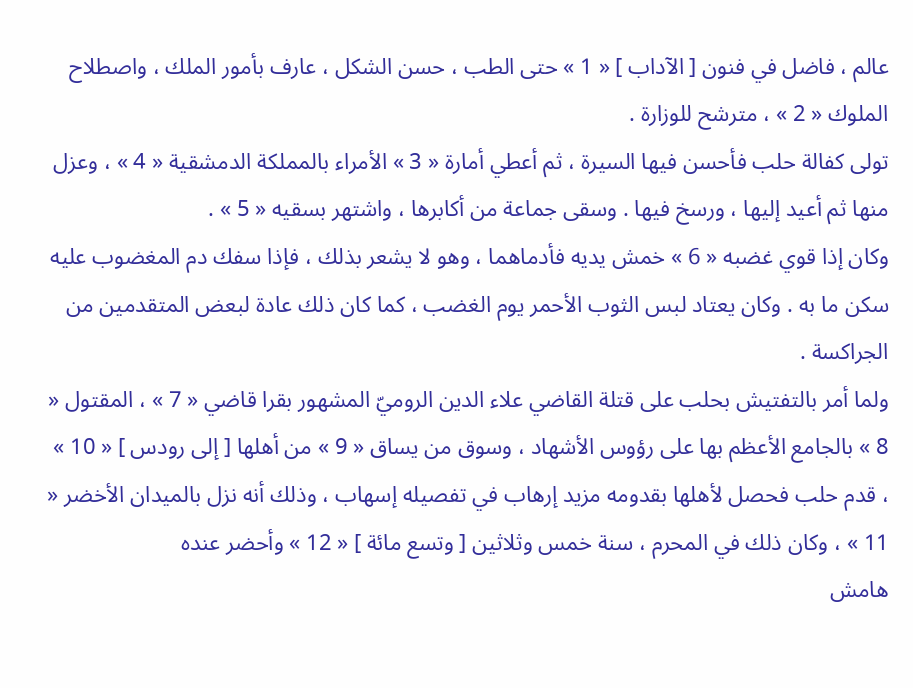عالم ، فاضل في فنون [ الآداب ] « 1 » حتى الطب ، حسن الشكل ، عارف بأمور الملك ، واصطلاح الملوك « 2 » ، مترشح للوزارة .
تولى كفالة حلب فأحسن فيها السيرة ، ثم أعطي أمارة « 3 » الأمراء بالمملكة الدمشقية « 4 » ، وعزل منها ثم أعيد إليها ، ورسخ فيها . وسقى جماعة من أكابرها ، واشتهر بسقيه « 5 » .
وكان إذا قوي غضبه « 6 » خمش يديه فأدماهما ، وهو لا يشعر بذلك ، فإذا سفك دم المغضوب عليه سكن ما به . وكان يعتاد لبس الثوب الأحمر يوم الغضب ، كما كان ذلك عادة لبعض المتقدمين من الجراكسة .
ولما أمر بالتفتيش بحلب على قتلة القاضي علاء الدين الروميّ المشهور بقرا قاضي « 7 » ، المقتول « 8 » بالجامع الأعظم بها على رؤوس الأشهاد ، وسوق من يساق « 9 » من أهلها [ إلى رودس ] « 10 » ، قدم حلب فحصل لأهلها بقدومه مزيد إرهاب في تفصيله إسهاب ، وذلك أنه نزل بالميدان الأخضر « 11 » ، وكان ذلك في المحرم ، سنة خمس وثلاثين [ وتسع مائة ] « 12 » وأحضر عنده
هامش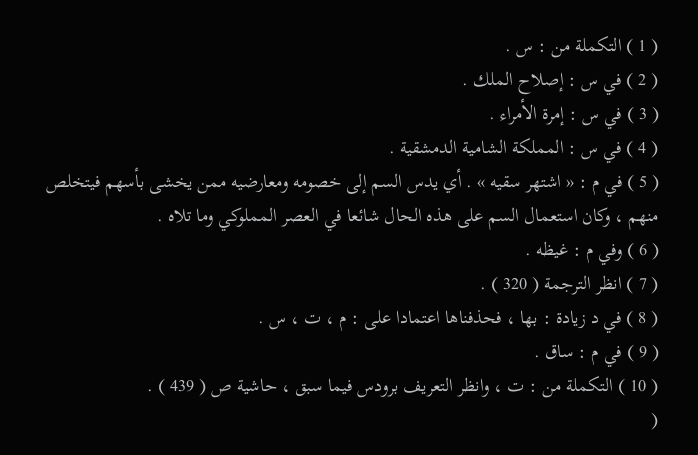( 1 ) التكملة من : س .
( 2 ) في س : إصلاح الملك .
( 3 ) في س : إمرة الأمراء .
( 4 ) في س : المملكة الشامية الدمشقية .
( 5 ) في م : « اشتهر سقيه » . أي يدس السم إلى خصومه ومعارضيه ممن يخشى بأسهم فيتخلص منهم ، وكان استعمال السم على هذه الحال شائعا في العصر المملوكي وما تلاه .
( 6 ) وفي م : غيظه .
( 7 ) انظر الترجمة ( 320 ) .
( 8 ) في د زيادة : بها ، فحذفناها اعتمادا على : م ، ت ، س .
( 9 ) في م : ساق .
( 10 ) التكملة من : ت ، وانظر التعريف برودس فيما سبق ، حاشية ص ( 439 ) .
(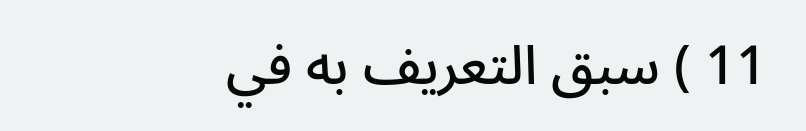11 ) سبق التعريف به في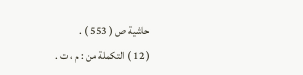حاشية ص ( 553 ) .
( 12 ) التكملة من : م ، ت .